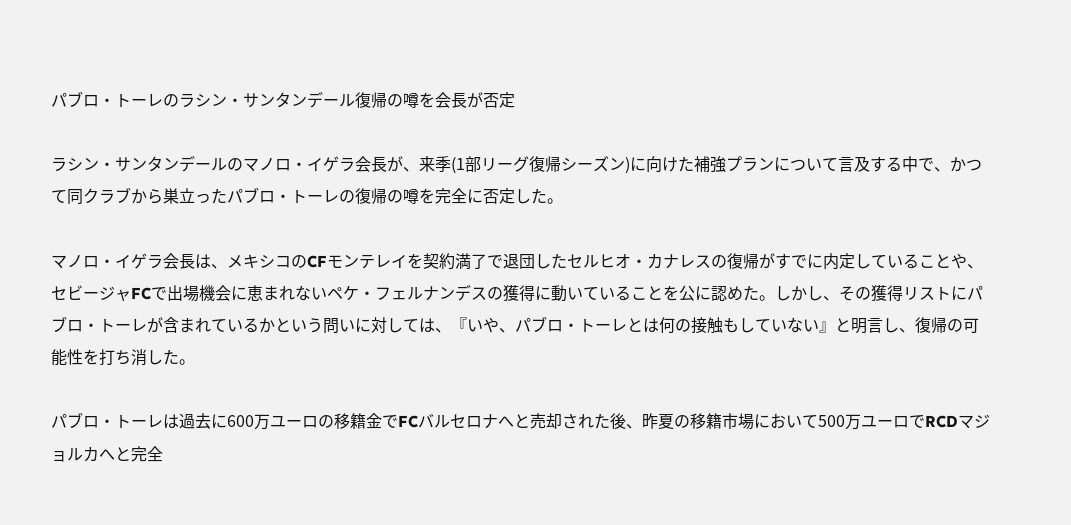パブロ・トーレのラシン・サンタンデール復帰の噂を会長が否定

ラシン・サンタンデールのマノロ・イゲラ会長が、来季(1部リーグ復帰シーズン)に向けた補強プランについて言及する中で、かつて同クラブから巣立ったパブロ・トーレの復帰の噂を完全に否定した。

マノロ・イゲラ会長は、メキシコのCFモンテレイを契約満了で退団したセルヒオ・カナレスの復帰がすでに内定していることや、セビージャFCで出場機会に恵まれないペケ・フェルナンデスの獲得に動いていることを公に認めた。しかし、その獲得リストにパブロ・トーレが含まれているかという問いに対しては、『いや、パブロ・トーレとは何の接触もしていない』と明言し、復帰の可能性を打ち消した。

パブロ・トーレは過去に600万ユーロの移籍金でFCバルセロナへと売却された後、昨夏の移籍市場において500万ユーロでRCDマジョルカへと完全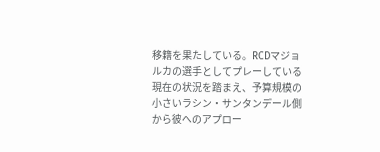移籍を果たしている。RCDマジョルカの選手としてプレーしている現在の状況を踏まえ、予算規模の小さいラシン・サンタンデール側から彼へのアプロー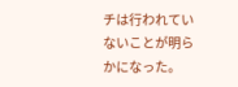チは行われていないことが明らかになった。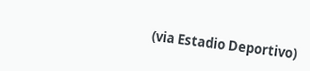(via Estadio Deportivo)